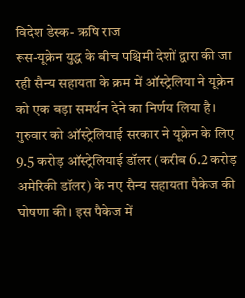विदेश डेस्क- ऋषि राज
रूस-यूक्रेन युद्ध के बीच पश्चिमी देशों द्वारा की जा रही सैन्य सहायता के क्रम में ऑस्ट्रेलिया ने यूक्रेन को एक बड़ा समर्थन देने का निर्णय लिया है। गुरुवार को ऑस्ट्रेलियाई सरकार ने यूक्रेन के लिए 9.5 करोड़ ऑस्ट्रेलियाई डॉलर (करीब 6.2 करोड़ अमेरिकी डॉलर) के नए सैन्य सहायता पैकेज की घोषणा की। इस पैकेज में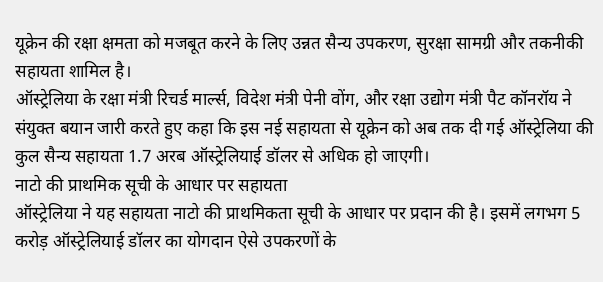यूक्रेन की रक्षा क्षमता को मजबूत करने के लिए उन्नत सैन्य उपकरण, सुरक्षा सामग्री और तकनीकी सहायता शामिल है।
ऑस्ट्रेलिया के रक्षा मंत्री रिचर्ड मार्ल्स, विदेश मंत्री पेनी वोंग, और रक्षा उद्योग मंत्री पैट कॉनरॉय ने संयुक्त बयान जारी करते हुए कहा कि इस नई सहायता से यूक्रेन को अब तक दी गई ऑस्ट्रेलिया की कुल सैन्य सहायता 1.7 अरब ऑस्ट्रेलियाई डॉलर से अधिक हो जाएगी।
नाटो की प्राथमिक सूची के आधार पर सहायता
ऑस्ट्रेलिया ने यह सहायता नाटो की प्राथमिकता सूची के आधार पर प्रदान की है। इसमें लगभग 5 करोड़ ऑस्ट्रेलियाई डॉलर का योगदान ऐसे उपकरणों के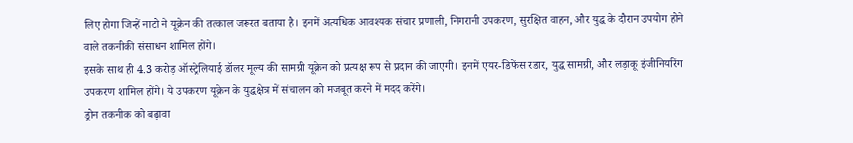लिए होगा जिन्हें नाटो ने यूक्रेन की तत्काल जरूरत बताया है। इनमें अत्यधिक आवश्यक संचार प्रणाली, निगरानी उपकरण, सुरक्षित वाहन, और युद्ध के दौरान उपयोग होने वाले तकनीकी संसाधन शामिल होंगे।
इसके साथ ही 4.3 करोड़ ऑस्ट्रेलियाई डॉलर मूल्य की सामग्री यूक्रेन को प्रत्यक्ष रूप से प्रदान की जाएगी। इनमें एयर-डिफेंस रडार, युद्ध सामग्री, और लड़ाकू इंजीनियरिंग उपकरण शामिल होंगे। ये उपकरण यूक्रेन के युद्धक्षेत्र में संचालन को मजबूत करने में मदद करेंगे।
ड्रोन तकनीक को बढ़ावा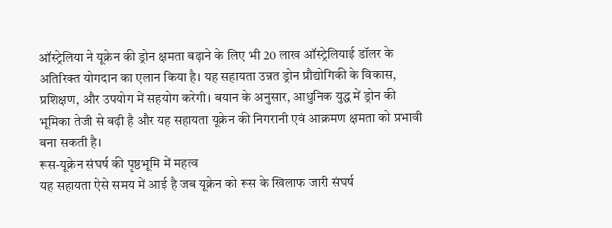ऑस्ट्रेलिया ने यूक्रेन की ड्रोन क्षमता बढ़ाने के लिए भी 20 लाख ऑस्ट्रेलियाई डॉलर के अतिरिक्त योगदान का एलान किया है। यह सहायता उन्नत ड्रोन प्रौद्योगिकी के विकास, प्रशिक्षण, और उपयोग में सहयोग करेगी। बयान के अनुसार, आधुनिक युद्ध में ड्रोन की भूमिका तेजी से बढ़ी है और यह सहायता यूक्रेन की निगरानी एवं आक्रमण क्षमता को प्रभावी बना सकती है।
रूस-यूक्रेन संघर्ष की पृष्ठभूमि में महत्व
यह सहायता ऐसे समय में आई है जब यूक्रेन को रूस के खिलाफ जारी संघर्ष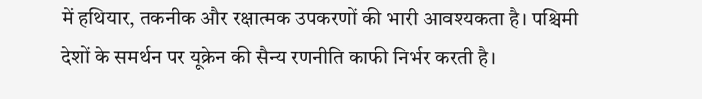में हथियार, तकनीक और रक्षात्मक उपकरणों की भारी आवश्यकता है। पश्चिमी देशों के समर्थन पर यूक्रेन की सैन्य रणनीति काफी निर्भर करती है।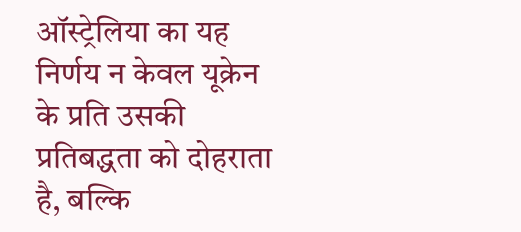ऑस्ट्रेलिया का यह निर्णय न केवल यूक्रेन के प्रति उसकी प्रतिबद्धता को दोहराता है, बल्कि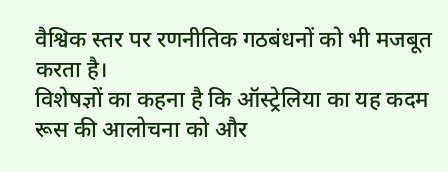वैश्विक स्तर पर रणनीतिक गठबंधनों को भी मजबूत करता है।
विशेषज्ञों का कहना है कि ऑस्ट्रेलिया का यह कदम रूस की आलोचना को और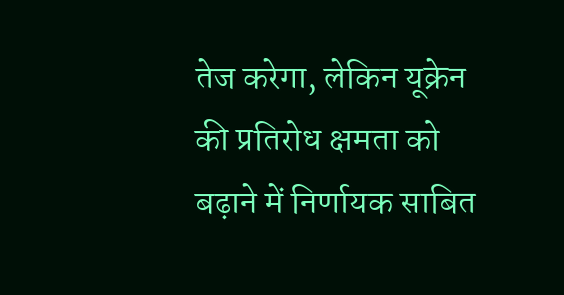तेज करेगा, लेकिन यूक्रेन की प्रतिरोध क्षमता को बढ़ाने में निर्णायक साबित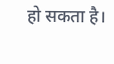हो सकता है।